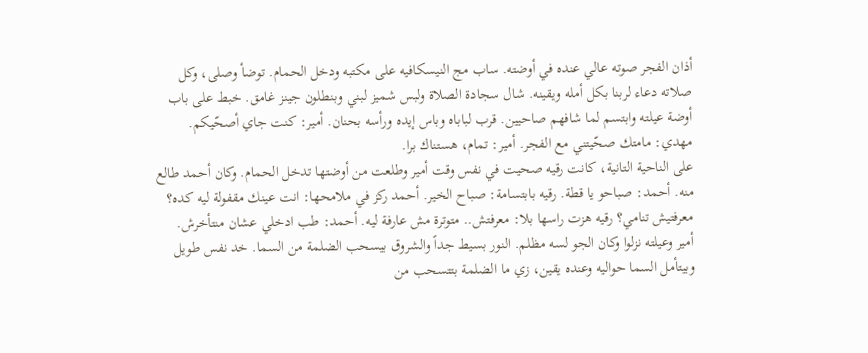أذان الفجر صوته عالي عنده في أوضته. ساب مج النيسكافيه على مكتبه ودخل الحمام. توضأ وصلى، وكل صلاته دعاء لربنا بكل أمله ويقينه. شال سجادة الصلاة ولبس شميز لبني وبنطلون جينز غامق. خبط على باب أوضة عيلته وابتسم لما شافهم صاحيين. قرب لباباه وباس إيده ورأسه بحنان. أمير: كنت جاي أصحّيكم. مهدي: مامتك صحّيتني مع الفجر. أمير: تمام، هستناك برا.
على الناحية التانية، كانت رقيه صحيت في نفس وقت أمير وطلعت من أوضتها تدخل الحمام. وكان أحمد طالع منه. أحمد: صباحو يا قطة. رقيه بابتسامة: صباح الخير. أحمد ركز في ملامحها: انت عينك مقفولة ليه كده؟ معرفتيش تنامي؟ رقيه هزت راسها بلا: معرفتش.. متوترة مش عارفة ليه. أحمد: طب ادخلي عشان منتأخرش.
أمير وعيلته نزلوا وكان الجو لسه مظلم. النور بسيط جداً والشروق بيسحب الضلمة من السما. خد نفس طويل وبيتأمل السما حواليه وعنده يقين، زي ما الضلمة بتتسحب من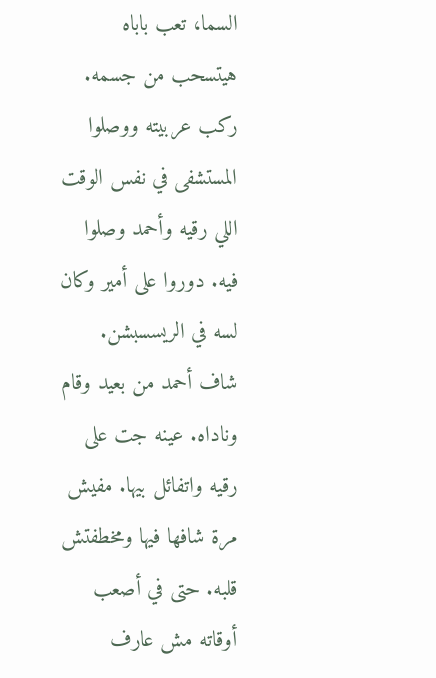السما، تعب باباه هيتسحب من جسمه.
ركب عربيته ووصلوا المستشفى في نفس الوقت اللي رقيه وأحمد وصلوا فيه. دوروا على أمير وكان لسه في الريسسبشن. شاف أحمد من بعيد وقام وناداه. عينه جت على رقيه واتفائل بيها. مفيش مرة شافها فيها ومخطفتش قلبه. حتى في أصعب أوقاته مش عارف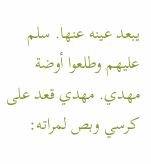يبعد عينه عنها. سلم عليهم وطلعوا أوضة مهدي. مهدي قعد على كرسي وبص لمراته: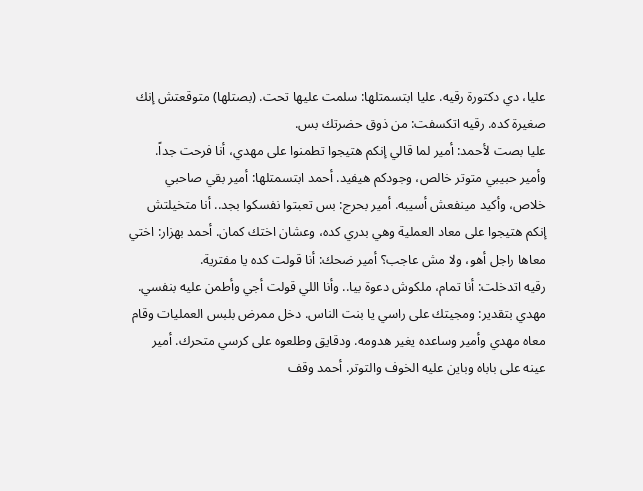عليا، دي دكتورة رقيه. عليا ابتسمتلها: سلمت عليها تحت. (بصتلها) متوقعتش إنك صغيرة كده. رقيه اتكسفت: من ذوق حضرتك بس.
عليا بصت لأحمد: أمير لما قالي إنكم هتيجوا تطمنوا على مهدي، أنا فرحت جداً. وأمير حبيبي متوتر خالص، وجودكم هيفيد. أحمد ابتسمتلها: أمير بقي صاحبي خلاص، وأكيد مينفعش أسيبه. أمير بحرج: بس تعبتوا نفسكوا بجد.. أنا متخيلتش إنكم هتيجوا على معاد العملية وهي بدري كده، وعشان اختك كمان. أحمد بهزار: اختي معاها راجل أهو، ولا مش عاجب؟ أمير ضحك: أنا قولت كده يا مفترية.
رقيه اتدخلت: أنا تمام، ملكوش دعوة بيا.. وأنا اللي قولت أجي وأطمن عليه بنفسي. مهدي بتقدير: ومجيتك على راسي يا بنت الناس. دخل ممرض بلبس العمليات وقام معاه مهدي وأمير وساعده يغير هدومه. ودقايق وطلعوه على كرسي متحرك. أمير عينه على باباه وباين عليه الخوف والتوتر. أحمد وقف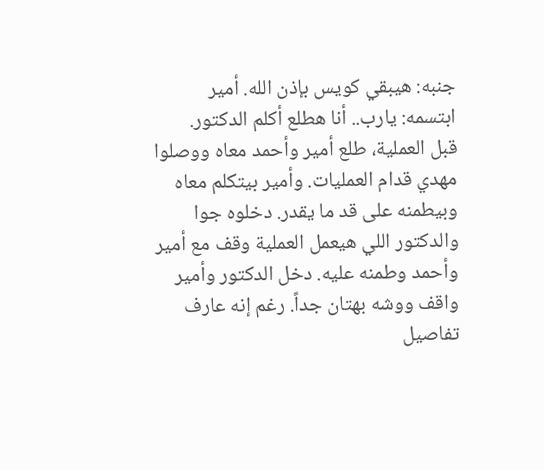جنبه: هيبقي كويس بإذن الله. أمير ابتسمه: يارب.. أنا هطلع أكلم الدكتور.
قبل العملية، طلع أمير وأحمد معاه ووصلوا مهدي قدام العمليات. وأمير بيتكلم معاه وبيطمنه على قد ما يقدر. دخلوه جوا والدكتور اللي هيعمل العملية وقف مع أمير وأحمد وطمنه عليه. دخل الدكتور وأمير واقف ووشه بهتان جداً. رغم إنه عارف تفاصيل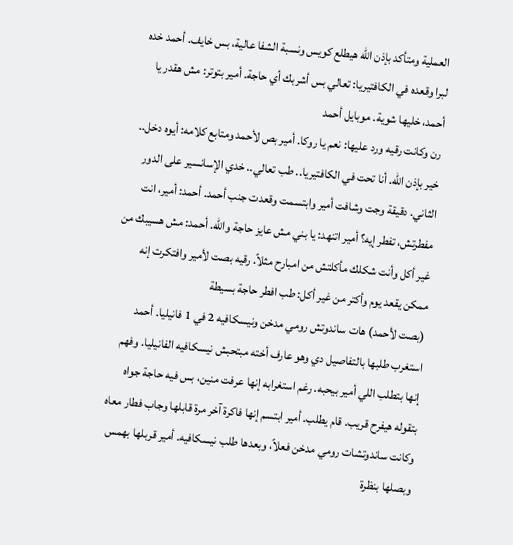العملية ومتأكد بإذن الله هيطلع كويس ونسبة الشفا عالية، بس خايف. أحمد خده لبرا وقعده في الكافتيريا: تعالي بس أشربك أي حاجة. أمير بتوتر: مش هقدر يا أحمد، خليها شوية. موبايل أحمد
رن وكانت رقيه ورد عليها: نعم يا روكا. أمير بص لأحمد ومتابع كلامه: أيوه دخل.. خير بإذن الله. أنا تحت في الكافتيريا.. طب تعالي.. خدي الإسانسير على الدور الثاني. دقيقة وجت وشافت أمير وابتسمت وقعدت جنب أحمد. أحمد: أمير، انت مفطرتش، تفطر إيه؟ أمير اتنهد: يا بني مش عايز حاجة والله. أحمد: مش هسيبك من غير أكل وأنت شكلك مأكلتش من امبارح مثلاً. رقيه بصت لأمير وافتكرت إنه ممكن يقعد يوم وأكتر من غير أكل: طب افطر حاجة بسيطة
(بصت لأحمد) هات ساندوتش رومي مدخن ونيسكافيه 2 في 1 فانيليا. أحمد استغرب طلبها بالتفاصيل دي وهو عارف أخته مبتحبش نيسكافيه الفانيليا. وفهم إنها بتطلب اللي أمير بيحبه. رغم استغرابه إنها عرفت منين، بس فيه حاجة جواه بتقوله هيفرح قريب. قام يطلب. أمير ابتسم إنها فاكرة آخر مرة قابلها وجاب فطار معاه وكانت ساندوتشات رومي مدخن فعلاً، وبعدها طلب نيسكافيه. أمير قربلها بهمس وبصلها بنظرة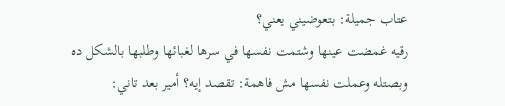عتاب جميلة: بتعوضيني يعني؟
رقيه غمضت عينها وشتمت نفسها في سرها لغبائها وطلبها بالشكل ده وبصتله وعملت نفسها مش فاهمة: تقصد إيه؟ أمير بعد تاني: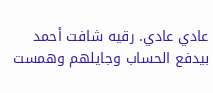عادي عادي. رقيه شافت أحمد بيدفع الحساب وجايلهم وهمست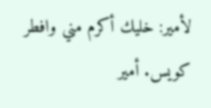لأمير: خليك أكرم مني وافطر كويس. أمير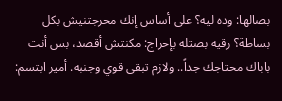بصالها: وده ليه؟ على أساس إنك محرجتنيش بكل بساطة؟ رقيه بصتله بإحراج: مكنتش أقصد، بس أنت باباك محتاجك جداً.. ولازم تبقى قوي وجنبه. أمير ابتسم: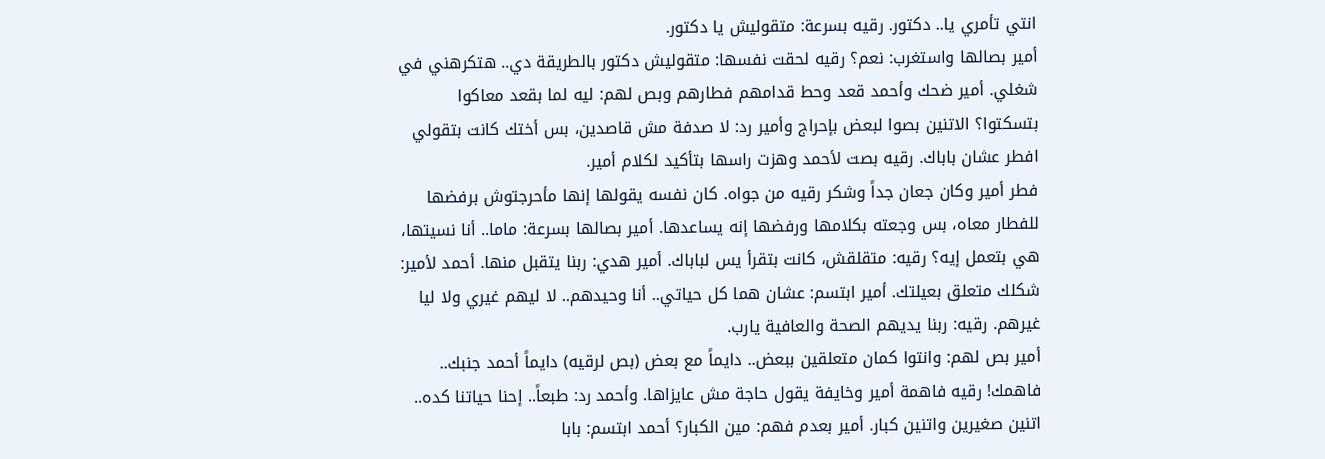انتي تأمري يا.. دكتور. رقيه بسرعة: متقوليش يا دكتور.
أمير بصالها واستغرب: نعم؟ رقيه لحقت نفسها: متقوليش دكتور بالطريقة دي.. هتكرهني في شغلي. أمير ضحك وأحمد قعد وحط قدامهم فطارهم وبص لهم: ليه لما بقعد معاكوا بتسكتوا؟ الاتنين بصوا لبعض بإحراج وأمير رد: لا صدفة مش قاصدين، بس أختك كانت بتقولي افطر عشان باباك. رقيه بصت لأحمد وهزت راسها بتأكيد لكلام أمير.
فطر أمير وكان جعان جداً وشكر رقيه من جواه. كان نفسه يقولها إنها مأحرجتوش برفضها للفطار معاه، بس وجعته بكلامها ورفضها إنه يساعدها. أمير بصالها بسرعة: ماما.. أنا نسيتها، هي بتعمل إيه؟ رقيه: متقلقش، كانت بتقرأ يس لباباك. أمير هدي: ربنا يتقبل منها. أحمد لأمير: شكلك متعلق بعيلتك. أمير ابتسم: عشان هما كل حياتي.. أنا وحيدهم.. لا ليهم غيري ولا ليا غيرهم. رقيه: ربنا يديهم الصحة والعافية يارب.
أمير بص لهم: وانتوا كمان متعلقين ببعض.. دايماً مع بعض (بص لرقيه) دايماً أحمد جنبك.. فاهمك! رقيه فاهمة أمير وخايفة يقول حاجة مش عايزاها. وأحمد رد: طبعاً.. إحنا حياتنا كده.. اتنين صغيرين واتنين كبار. أمير بعدم فهم: مين الكبار؟ أحمد ابتسم: بابا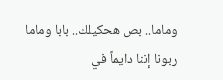وماما.. بص هحكيلك.. بابا وماما ربونا إننا دايماً في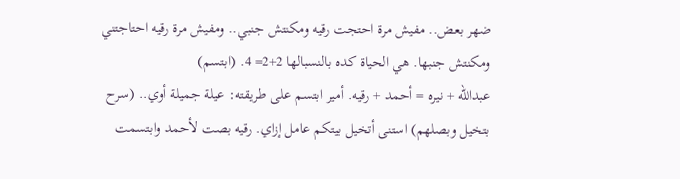ضهر بعض.. مفيش مرة احتجت رقيه ومكنتش جنبي.. ومفيش مرة رقيه احتاجتني ومكنتش جنبها. هي الحياة كده بالنسبالها 2+2= 4. (ابتسم)
عبدالله + نيره = أحمد + رقيه. أمير ابتسم على طريقته: عيلة جميلة أوي.. (سرح بتخيل وبصلهم) استنى أتخيل بيتكم عامل إزاي. رقيه بصت لأحمد وابتسمت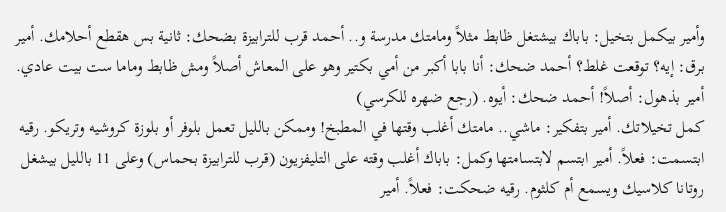وأمير بيكمل بتخيل: باباك بيشتغل ظابط مثلاً ومامتك مدرسة و.. أحمد قرب للترابيزة بضحك: ثانية بس هقطع أحلامك. أمير برق: إيه؟ توقعت غلط؟ أحمد ضحك: أنا بابا أكبر من أمي بكتير وهو على المعاش أصلاً ومش ظابط وماما ست بيت عادي. أمير بذهول: أصلاً! أحمد ضحك: أيوه. (رجع ضهره للكرسي)
كمل تخيلاتك. أمير بتفكير: ماشي.. مامتك أغلب وقتها في المطبخ! وممكن بالليل تعمل بلوفر أو بلوزة كروشيه وتريكو. رقيه ابتسمت: فعلاً. أمير ابتسم لابتسامتها وكمل: باباك أغلب وقته على التليفزيون (قرب للترابيزة بحماس) وعلى 11 بالليل بيشغل روتانا كلاسيك ويسمع أم كلثوم. رقيه ضحكت: فعلاً. أمير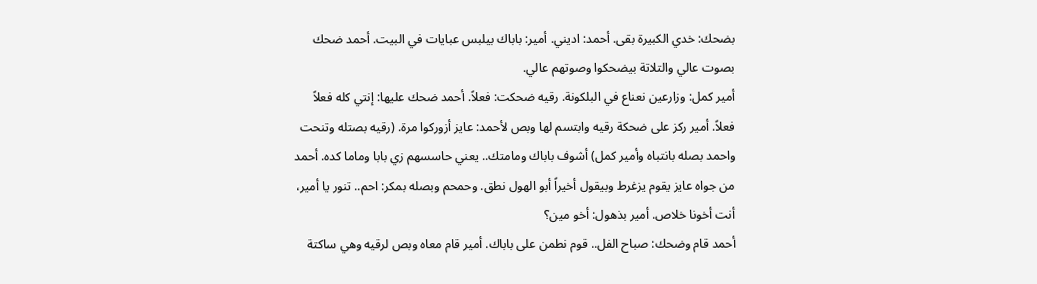بضحك: خدي الكبيرة بقى. أحمد: اديني. أمير: باباك بيلبس عبايات في البيت. أحمد ضحك بصوت عالي والتلاتة بيضحكوا وصوتهم عالي.
أمير كمل: وزارعين نعناع في البلكونة. رقيه ضحكت: فعلاً. أحمد ضحك عليها: إنتي كله فعلاً فعلاً. أمير ركز على ضحكة رقيه وابتسم لها وبص لأحمد: عايز أزوركوا مرة. (رقيه بصتله وتنحت واحمد بصله بانتباه وأمير كمل) أشوف باباك ومامتك.. يعني حاسسهم زي بابا وماما كده. أحمد من جواه عايز يقوم يزغرط وبيقول أخيراً أبو الهول نطق. وحمحم وبصله بمكر: احم.. تنور يا أمير، أنت أخونا خلاص. أمير بذهول: أخو مين؟
أحمد قام وضحك: صباح الفل.. قوم نطمن على باباك. أمير قام معاه وبص لرقيه وهي ساكتة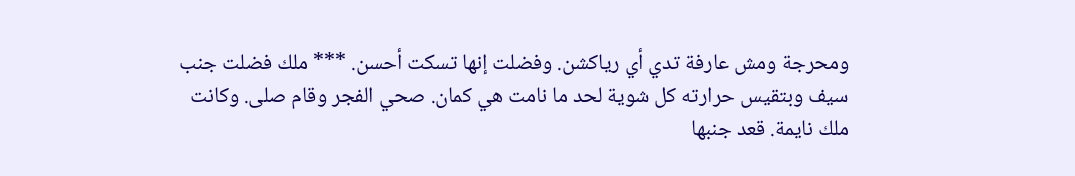ومحرجة ومش عارفة تدي أي رياكشن. وفضلت إنها تسكت أحسن. *** ملك فضلت جنب سيف وبتقيس حرارته كل شوية لحد ما نامت هي كمان. صحي الفجر وقام صلى. وكانت ملك نايمة. قعد جنبها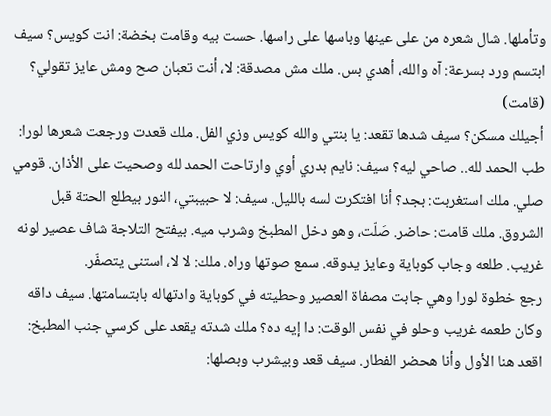وتأملها. شال شعره من على عينها وباسها على راسها. حست بيه وقامت بخضة: انت كويس؟ سيف ابتسم ورد بسرعة: آه والله، أهدي بس. ملك مش مصدقة: لا، أنت تعبان صح ومش عايز تقولي؟ (قامت)
أجيلك مسكن؟ سيف شدها تقعد: يا بنتي والله كويس وزي الفل. ملك قعدت ورجعت شعرها لورا: طب الحمد لله.. صاحي ليه؟ سيف: نايم بدري أوي وارتاحت الحمد لله وصحيت على الأذان. قومي صلي. ملك استغربت: بجد؟ أنا افتكرت لسه بالليل. سيف: لا حبيبتي، النور بيطلع الحتة قبل الشروق. ملك قامت: حاضر. صَلّت، وهو دخل المطبخ وشرب ميه. بيفتح التلاجة شاف عصير لونه غريب. طلعه وجاب كوباية وعايز يدوقه. سمع صوتها وراه. ملك: لا لا، استنى يتصفّر.
رجع خطوة لورا وهي جابت مصفاة العصير وحطيته في كوباية وادتهاله بابتسامتها. سيف داقه وكان طعمه غريب وحلو في نفس الوقت: دا إيه ده؟ ملك شدته يقعد على كرسي جنب المطبخ: اقعد هنا الأول وأنا هحضر الفطار. سيف قعد وبيشرب وبصلها: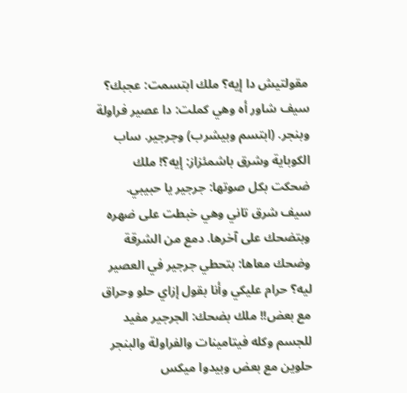مقولتيش دا إيه؟ ملك ابتسمت: عجبك؟ سيف شاور أه وهي كملت: دا عصير فراولة وبنجر. (ابتسم وبيشرب) وجرجير. ساب الكوباية وشرق باشمئزاز: إيه؟! ملك ضحكت بكل صوتها: جرجير يا حبيبي.
سيف شرق تاني وهي خبطت على ضهره وبتضحك على آخرها. دمع من الشرقة وضحك معاها: بتحطي جرجير في العصير ليه؟ حرام عليكي وأنا بقول إزاي حلو وحراق مع بعض!! ملك بضحك: الجرجير مفيد للجسم وكله فيتامينات والفراولة والبنجر حلوين مع بعض وبيدوا ميكس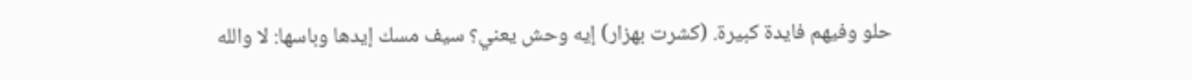حلو وفيهم فايدة كبيرة. (كشرت بهزار) إيه وحش يعني؟ سيف مسك إيدها وباسها: لا والله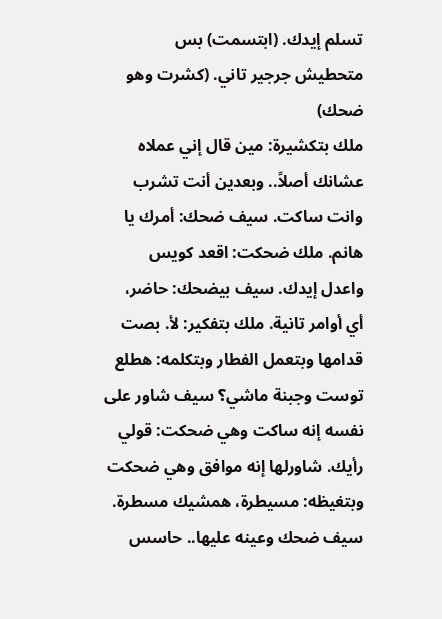تسلم إيدك. (ابتسمت) بس متحطيش جرجير تاني. (كشرت وهو ضحك)
ملك بتكشيرة: مين قال إني عملاه عشانك أصلاً.. وبعدين أنت تشرب وانت ساكت. سيف ضحك: أمرك يا هانم. ملك ضحكت: اقعد كويس واعدل إيدك. سيف بيضحك: حاضر، أي أوامر تانية. ملك بتفكير: لأ. بصت قدامها وبتعمل الفطار وبتكلمه: هطلع توست وجبنة ماشي؟ سيف شاور على نفسه إنه ساكت وهي ضحكت: قولي رأيك. شاورلها إنه موافق وهي ضحكت وبتغيظه: مسيطرة، همشيك مسطرة.
سيف ضحك وعينه عليها.. حاسس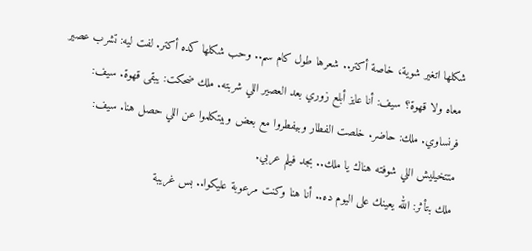شكلها اتغير شوية، خاصة أكتر.. شعرها طول كام سم.. وحب شكلها كده أكتر. لفت ليه: تشرب عصير معاه ولا قهوة؟ سيف: أنا عايز أبلع زوري بعد العصير اللي شربته. ملك ضحكت: يبقى قهوة. سيف: فرنساوي. ملك: حاضر. خلصت الفطار وبيفطروا مع بعض وبيتكلموا عن اللي حصل هنا. سيف: متتخيليش اللي شوفته هناك يا ملك.. بجد فيلم عربي.
ملك بتأثر: الله يعينك على اليوم ده.. أنا هنا وكنت مرعوبة عليكوا.. بس غريبة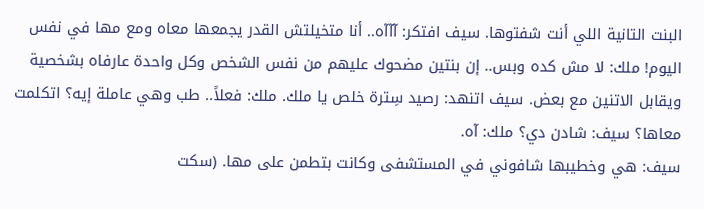البنت التانية اللي أنت شفتوها. سيف افتكر: آآآه.. أنا متخيلتش القدر يجمعها معاه ومع مها في نفس اليوم! ملك: لا مش كده وبس.. إن بنتين مضحوك عليهم من نفس الشخص وكل واحدة عارفاه بشخصية ويقابل الاتنين مع بعض. سيف اتنهد: رصيد سِترة خلص يا ملك. ملك: فعلاً.. طب وهي عاملة إيه؟ اتكلمت معاها؟ سيف: شادن دي؟ ملك: آه.
سيف: هي وخطيبها شافوني في المستشفى وكانت بتطمن على مها. (سكت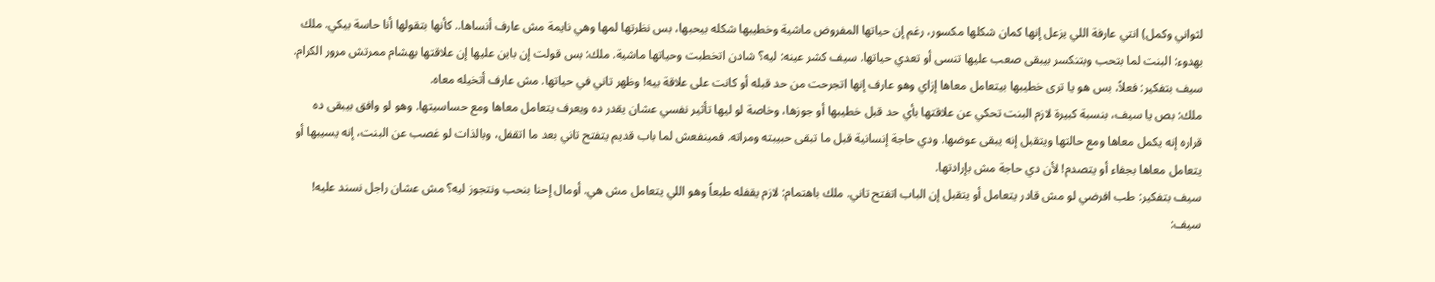لثواني وكمل) انتي عارفة اللي يزعل إنها كمان شكلها مكسور، رغم إن حياتها المفروض ماشية وخطيبها شكله بيحبها، بس نظرتها لمها وهي نايمة مش عارف أنساها.. كأنها بتقولها أنا حاسة بيكي. ملك بهدوء: البنت لما بتحب وبتنكسر بيبقى صعب عليها تنسى أو تعدي حياتها. سيف كشر عينه: ليه؟ شادن اتخطبت وحياتها ماشية. ملك: بس قولت إن باين عليها إن علاقتها بهشام ممرتش مرور الكرام.
سيف بتفكير: فعلاً، بس هو يا ترى خطيبها بيتعامل معاها إزاي وهو عارف إنها اتجرحت من حد قبله أو كانت على علاقة بيه! وظهر تاني في حياتها. مش عارف أتخيله معاه.
ملك: بص يا سيف، بنسبة كبيرة لازم البنت تحكي عن علاقتها بأي حد قبل خطيبها أو جوزها، وخاصة لو ليها تأثير نفسي عشان يقدر ده ويعرف يتعامل معاها ومع حساسيتها. وهو لو وافق بيبقى ده قراره إنه يكمل معاها ومع حالتها ويتقبل إنه يبقى عوضها. ودي حاجة إنسانية قبل ما تبقى حبيبته ومراته. فمينفعش لما باب قديم يتفتح تاني بعد ما اتقفل، وبالذات لو غصب عن البنت، إنه يسيبها أو يتعامل معاها بجفاء أو يتصدم! لأن دي حاجة مش بإرادتها.
سيف بتفكير: طب افرضي لو مش قادر يتعامل أو يتقبل إن الباب اتفتح تاني. ملك باهتمام: لازم يقفله طبعاً وهو اللي يتعامل مش هي. أومال إحنا بنحب ونتجوز ليه؟ مش عشان راجل نسند عليه! سيف: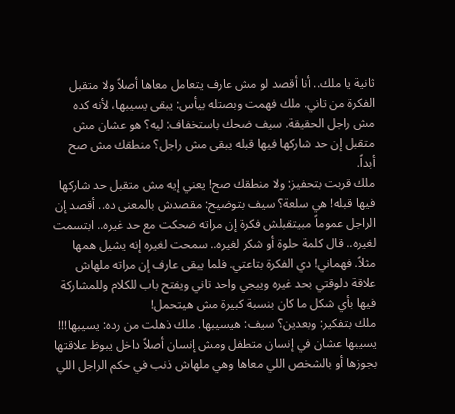ثانية يا ملك.. أنا أقصد لو مش عارف يتعامل معاها أصلاً ولا متقبل الفكرة من تاني. ملك فهمت وبصتله بيأس: يبقى يسيبها، لأنه كده مش راجل الحقيقة. سيف ضحك باستخفاف: ليه؟ هو عشان مش متقبل إن حد شاركها فيها قبله يبقى مش راجل؟ منطقك مش صح أبداً.
ملك قربت بتحفيز: ولا منطقك صح! يعني إيه مش متقبل حد شاركها فيها قبله! هي سلعة؟ سيف بتوضيح: مقصدش بالمعنى ده.. أقصد إن الراجل عموماً مبيتقبلش فكرة إن مراته ضحكت مع حد غيره.. ابتسمت لغيره.. قال كلمة حلوة أو شكر لغيره.. سمحت لغيره إنه يشيل همها مثلاً. فهماني! دي الفكرة بتاعتي. فلما يبقى عارف إن مراته ملهاش علاقة دلوقتي بحد غيره وييجي واحد تاني ويفتح باب للكلام وللمشاركة فيها بأي شكل ما كان بنسبة كبيرة مش هيتحمل!
ملك بتفكير: وبعدين؟ سيف: هيسيبها. ملك ذهلت من رده: يسيبها!!! يسيبها عشان في إنسان متطفل ومش إنسان أصلاً داخل يبوظ علاقتها بجوزها أو بالشخص اللي معاها وهي ملهاش ذنب في حكم الراجل اللي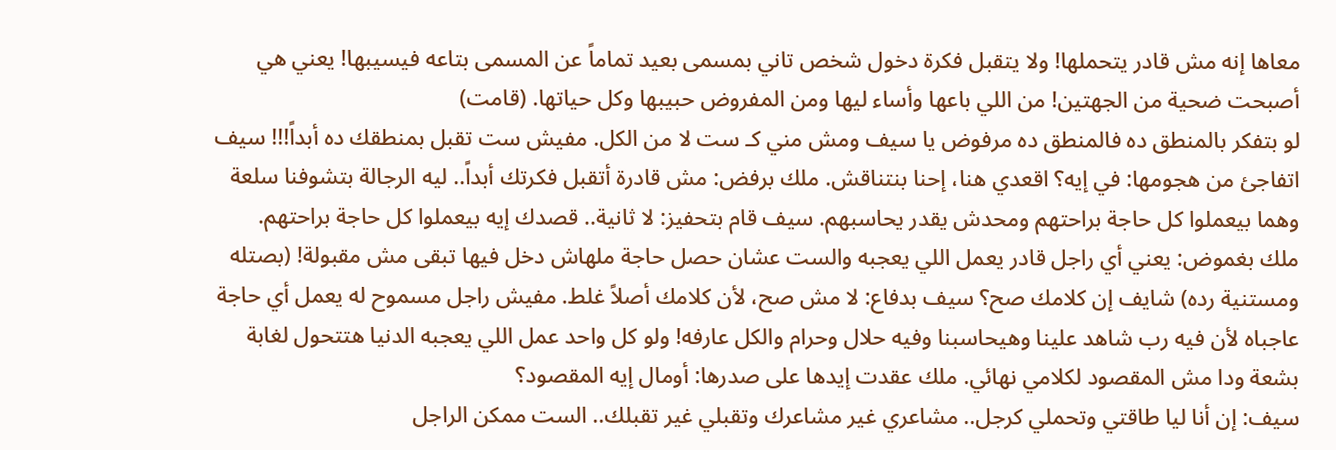معاها إنه مش قادر يتحملها! ولا يتقبل فكرة دخول شخص تاني بمسمى بعيد تماماً عن المسمى بتاعه فيسيبها! يعني هي أصبحت ضحية من الجهتين! من اللي باعها وأساء ليها ومن المفروض حبيبها وكل حياتها. (قامت)
لو بتفكر بالمنطق ده فالمنطق ده مرفوض يا سيف ومش مني كـ ست لا من الكل. مفيش ست تقبل بمنطقك ده أبداً!!! سيف اتفاجئ من هجومها: في إيه؟ اقعدي هنا، إحنا بنتناقش. ملك برفض: مش قادرة أتقبل فكرتك أبداً.. ليه الرجالة بتشوفنا سلعة وهما بيعملوا كل حاجة براحتهم ومحدش يقدر يحاسبهم. سيف قام بتحفيز: لا ثانية.. قصدك إيه بيعملوا كل حاجة براحتهم.
ملك بغموض: يعني أي راجل قادر يعمل اللي يعجبه والست عشان حصل حاجة ملهاش دخل فيها تبقى مش مقبولة! (بصتله ومستنية رده) شايف إن كلامك صح؟ سيف بدفاع: لا مش صح، لأن كلامك أصلاً غلط. مفيش راجل مسموح له يعمل أي حاجة عاجباه لأن فيه رب شاهد علينا وهيحاسبنا وفيه حلال وحرام والكل عارفه! ولو كل واحد عمل اللي يعجبه الدنيا هتتحول لغابة بشعة ودا مش المقصود لكلامي نهائي. ملك عقدت إيدها على صدرها: أومال إيه المقصود؟
سيف: إن أنا ليا طاقتي وتحملي كرجل.. مشاعري غير مشاعرك وتقبلي غير تقبلك.. الست ممكن الراجل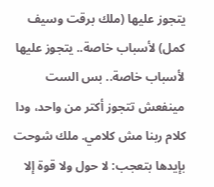يتجوز عليها (ملك برقت وسيف كمل) لأسباب خاصة.. يتجوز عليها لأسباب خاصة.. بس الست مينفعش تتجوز أكتر من واحد، ودا كلام ربنا مش كلامي. ملك شوحت بإيدها بتعجب: لا حول ولا قوة إلا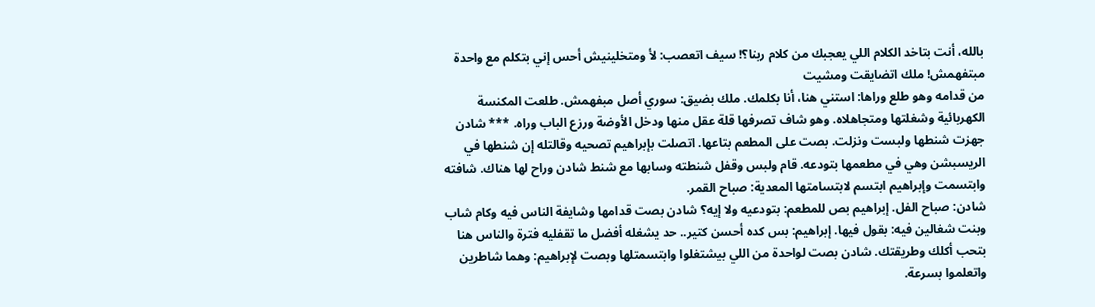بالله، أنت بتاخد الكلام اللي يعجبك من كلام ربنا؟! سيف اتعصب: لأ ومتخلينيش أحس إني بتكلم مع واحدة مبتفهمش! ملك اتضايقت ومشيت
من قدامه وهو طلع وراها: استني هنا، أنا بكلمك. ملك بضيق: سوري أصل مبفهمش. طلعت المكنسة الكهربائية وشغلتها ومتجاهلاه. وهو شاف تصرفها قلة عقل منها ودخل الأوضة ورزع الباب وراه. *** شادن جهزت شنطها ولبست ونزلت. بصت على المطعم بتاعها. اتصلت بإبراهيم تصحيه وقالتله إن شنطها في الريسبشن وهي في مطعمها بتودعه. قام ولبس وقفل شنطته وسابها مع شنط شادن وراح لها هناك. شافته وابتسمت وإبراهيم ابتسم لابتسامتها المعدية: صباح القمر.
شادن: صباح الفل. إبراهيم بص للمطعم: بتودعيه ولا إيه؟ شادن بصت قدامها وشايفة الناس فيه وكام شاب وبنت شغالين فيه: بقول فيها. إبراهيم: بس كده أحسن كتير.. حد يشغله أفضل ما تقفليه فترة والناس هنا بتحب أكلك وطريقتك. شادن بصت لواحدة من اللي بيشتغلوا وابتسمتلها وبصت لإبراهيم: وهما شاطرين واتعلموا بسرعة.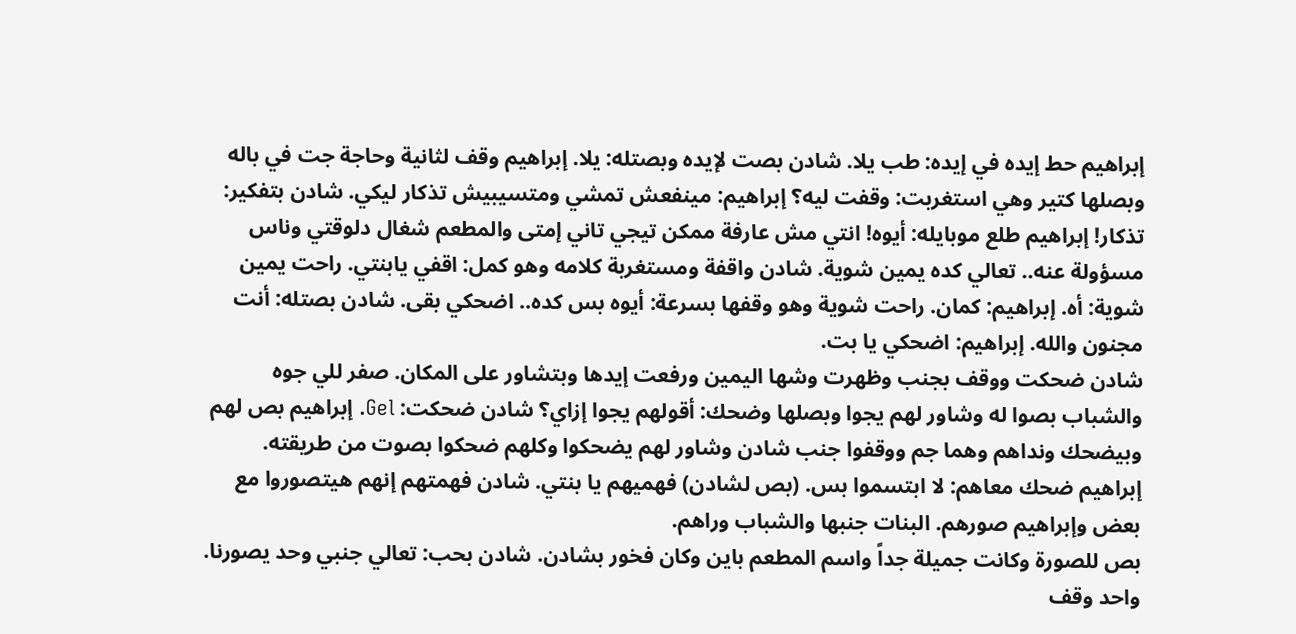إبراهيم حط إيده في إيده: طب يلا. شادن بصت لإيده وبصتله: يلا. إبراهيم وقف لثانية وحاجة جت في باله
وبصلها كتير وهي استغربت: وقفت ليه؟ إبراهيم: مينفعش تمشي ومتسيبيش تذكار ليكي. شادن بتفكير: تذكار! إبراهيم طلع موبايله: أيوه! انتي مش عارفة ممكن تيجي تاني إمتى والمطعم شغال دلوقتي وناس مسؤولة عنه.. تعالي كده يمين شوية. شادن واقفة ومستغربة كلامه وهو كمل: اقفي يابنتي. راحت يمين شوية: أه. إبراهيم: كمان. راحت شوية وهو وقفها بسرعة: أيوه بس كده.. اضحكي بقى. شادن بصتله: أنت مجنون والله. إبراهيم: اضحكي يا بت.
شادن ضحكت ووقف بجنب وظهرت وشها اليمين ورفعت إيدها وبتشاور على المكان. صفر للي جوه والشباب بصوا له وشاور لهم يجوا وبصلها وضحك: أقولهم يجوا إزاي؟ شادن ضحكت: Gel. إبراهيم بص لهم وبيضحك ونداهم وهما جم ووقفوا جنب شادن وشاور لهم يضحكوا وكلهم ضحكوا بصوت من طريقته. إبراهيم ضحك معاهم: لا ابتسموا بس. (بص لشادن) فهميهم يا بنتي. شادن فهمتهم إنهم هيتصوروا مع بعض وإبراهيم صورهم. البنات جنبها والشباب وراهم.
بص للصورة وكانت جميلة جداً واسم المطعم باين وكان فخور بشادن. شادن بحب: تعالي جنبي وحد يصورنا. واحد وقف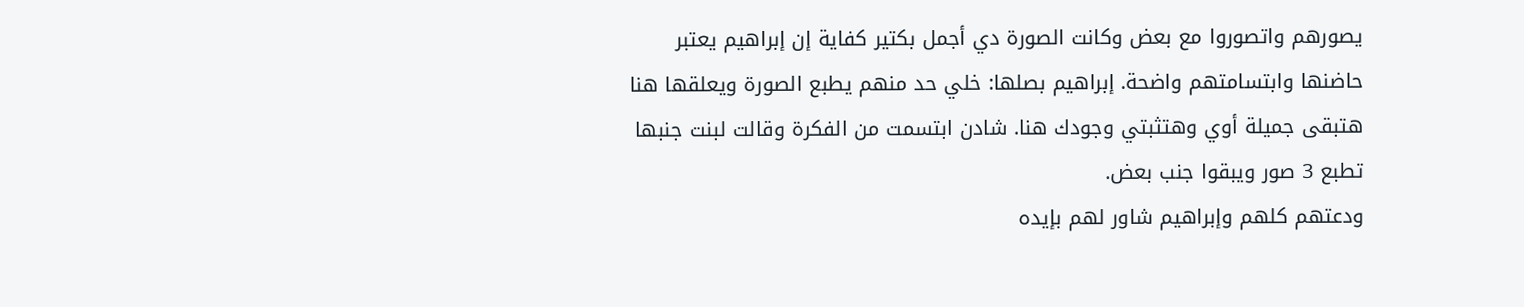يصورهم واتصوروا مع بعض وكانت الصورة دي أجمل بكتير كفاية إن إبراهيم يعتبر حاضنها وابتسامتهم واضحة. إبراهيم بصلها: خلي حد منهم يطبع الصورة ويعلقها هنا هتبقى جميلة أوي وهتثبتي وجودك هنا. شادن ابتسمت من الفكرة وقالت لبنت جنبها تطبع 3 صور ويبقوا جنب بعض.
ودعتهم كلهم وإبراهيم شاور لهم بإيده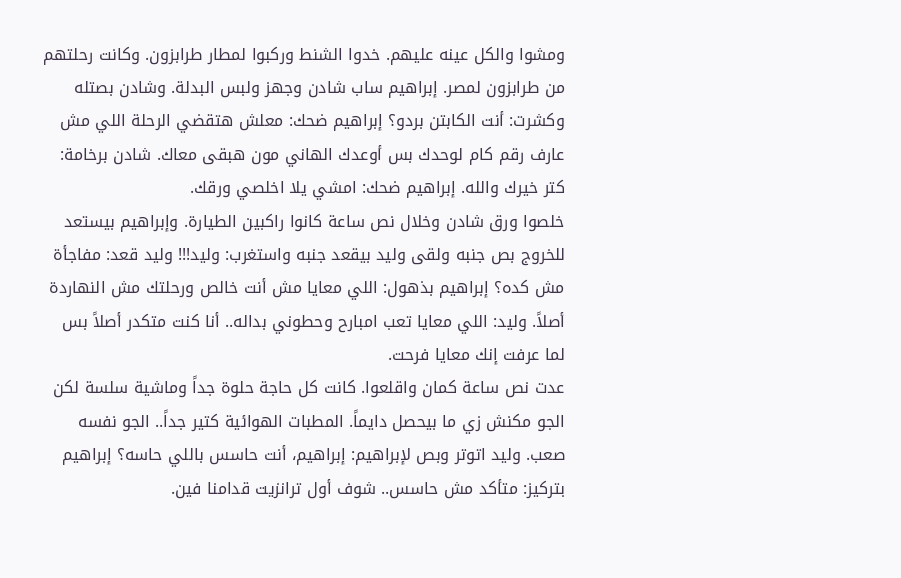ومشوا والكل عينه عليهم. خدوا الشنط وركبوا لمطار طرابزون. وكانت رحلتهم من طرابزون لمصر. إبراهيم ساب شادن وجهز ولبس البدلة. وشادن بصتله وكشرت: أنت الكابتن بردو؟ إبراهيم ضحك: معلش هتقضي الرحلة اللي مش عارف رقم كام لوحدك بس أوعدك الهاني مون هبقى معاك. شادن برخامة: كتر خيرك والله. إبراهيم ضحك: امشي يلا اخلصي ورقك.
خلصوا ورق شادن وخلال نص ساعة كانوا راكبين الطيارة. وإبراهيم بيستعد للخروج بص جنبه ولقى وليد بيقعد جنبه واستغرب: وليد!!! وليد قعد: مفاجأة مش كده؟ إبراهيم بذهول: اللي معايا مش أنت خالص ورحلتك مش النهاردة أصلاً. وليد: اللي معايا تعب امبارح وحطوني بداله.. أنا كنت متكدر أصلاً بس لما عرفت إنك معايا فرحت.
عدت نص ساعة كمان واقلعوا. كانت كل حاجة حلوة جداً وماشية سلسة لكن الجو مكنش زي ما بيحصل دايماً. المطبات الهوائية كتير جداً.. الجو نفسه صعب. وليد اتوتر وبص لإبراهيم: إبراهيم، أنت حاسس باللي حاسه؟ إبراهيم بتركيز: متأكد مش حاسس.. شوف أول ترانزيت قدامنا فين.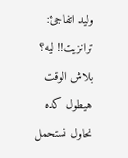وليد اتفاجئ: ترانزيت!! ليه؟ بلاش الوقت هيطول كده نحاول نستحمل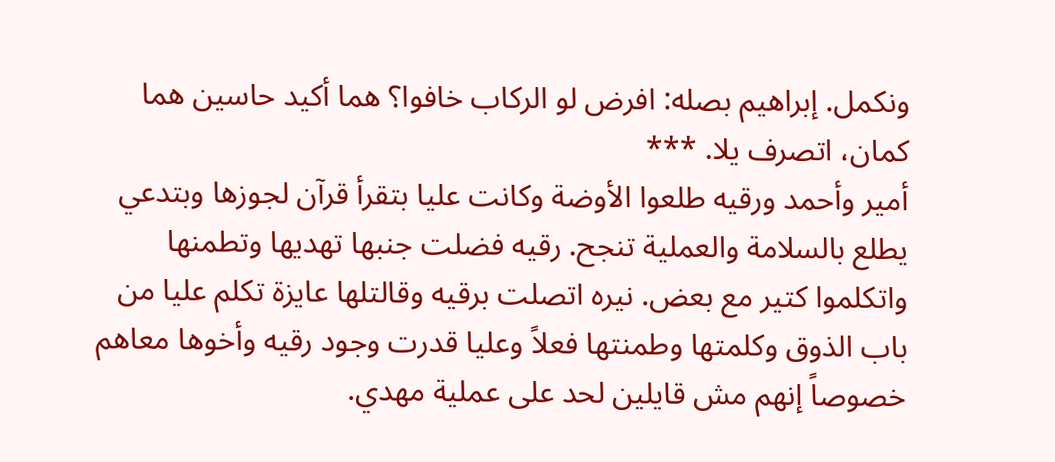ونكمل. إبراهيم بصله: افرض لو الركاب خافوا؟ هما أكيد حاسين هما كمان، اتصرف يلا. ***
أمير وأحمد ورقيه طلعوا الأوضة وكانت عليا بتقرأ قرآن لجوزها وبتدعي يطلع بالسلامة والعملية تنجح. رقيه فضلت جنبها تهديها وتطمنها واتكلموا كتير مع بعض. نيره اتصلت برقيه وقالتلها عايزة تكلم عليا من باب الذوق وكلمتها وطمنتها فعلاً وعليا قدرت وجود رقيه وأخوها معاهم خصوصاً إنهم مش قايلين لحد على عملية مهدي.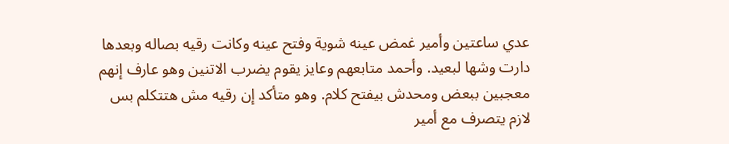عدي ساعتين وأمير غمض عينه شوية وفتح عينه وكانت رقيه بصاله وبعدها دارت وشها لبعيد. وأحمد متابعهم وعايز يقوم يضرب الاتنين وهو عارف إنهم معجبين ببعض ومحدش بيفتح كلام. وهو متأكد إن رقيه مش هتتكلم بس لازم يتصرف مع أمير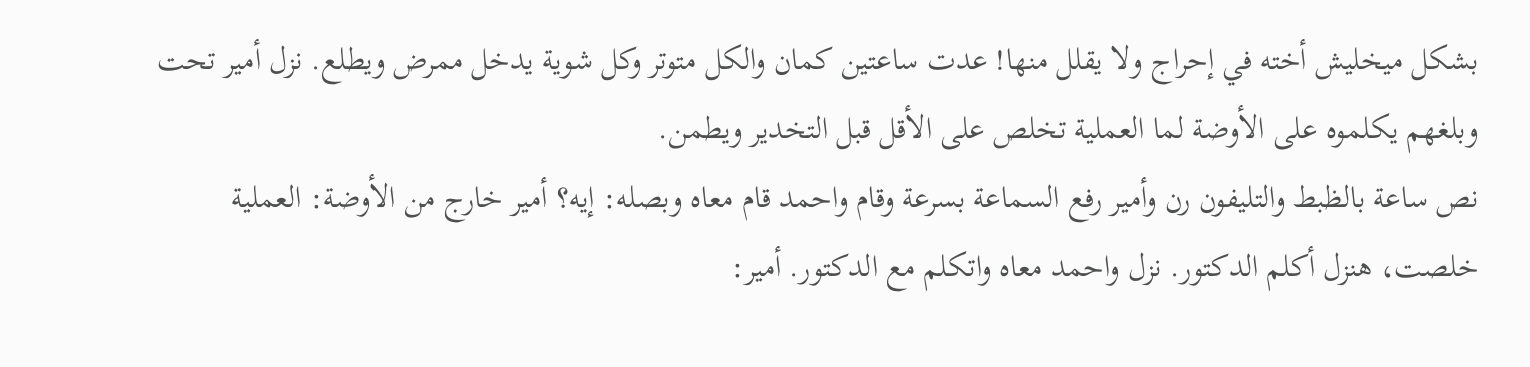بشكل ميخليش أخته في إحراج ولا يقلل منها! عدت ساعتين كمان والكل متوتر وكل شوية يدخل ممرض ويطلع. نزل أمير تحت وبلغهم يكلموه على الأوضة لما العملية تخلص على الأقل قبل التخدير ويطمن.
نص ساعة بالظبط والتليفون رن وأمير رفع السماعة بسرعة وقام واحمد قام معاه وبصله: إيه؟ أمير خارج من الأوضة: العملية خلصت، هنزل أكلم الدكتور. نزل واحمد معاه واتكلم مع الدكتور. أمير: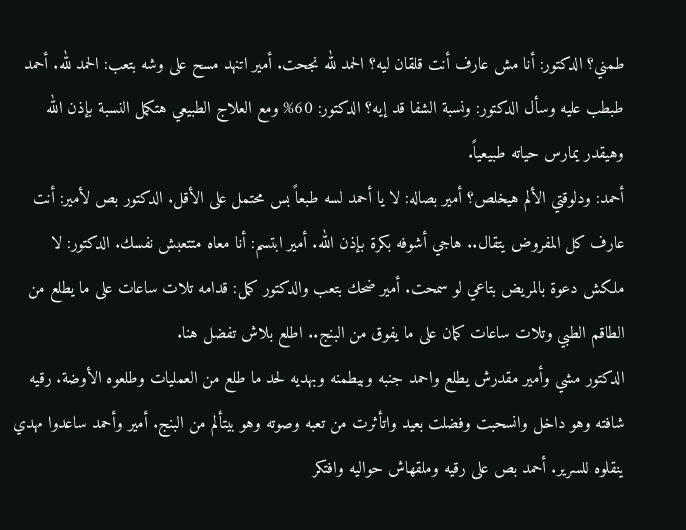طمني؟ الدكتور: أنا مش عارف أنت قلقان ليه؟ الحمد لله نجحت. أمير اتنهد مسح على وشه بتعب: الحمد لله. أحمد طبطب عليه وسأل الدكتور: ونسبة الشفا قد إيه؟ الدكتور: 60% ومع العلاج الطبيعي هتكمل النسبة بإذن الله وهيقدر يمارس حياته طبيعياً.
أحمد: ودلوقتي الألم هيخلص؟ أمير بصاله: لا يا أحمد لسه طبعاً بس محتمل على الأقل. الدكتور بص لأمير: أنت عارف كل المفروض يتقال.. هاجي أشوفه بكرة بإذن الله. أمير ابتسم: أنا معاه متتعبش نفسك. الدكتور: لا ملكش دعوة بالمريض بتاعي لو سمحت. أمير ضحك بتعب والدكتور كمل: قدامه تلات ساعات على ما يطلع من الطاقم الطبي وتلات ساعات كمان على ما يفوق من البنج.. اطلع بلاش تفضل هنا.
الدكتور مشي وأمير مقدرش يطلع واحمد جنبه وبيطمنه وبهديه لحد ما طلع من العمليات وطلعوه الأوضة. رقيه شافته وهو داخل وانسحبت وفضلت بعيد واتأثرت من تعبه وصوته وهو بيتألم من البنج. أمير وأحمد ساعدوا مهدي ينقلوه للسرير. أحمد بص على رقيه وملقهاش حواليه وافتكر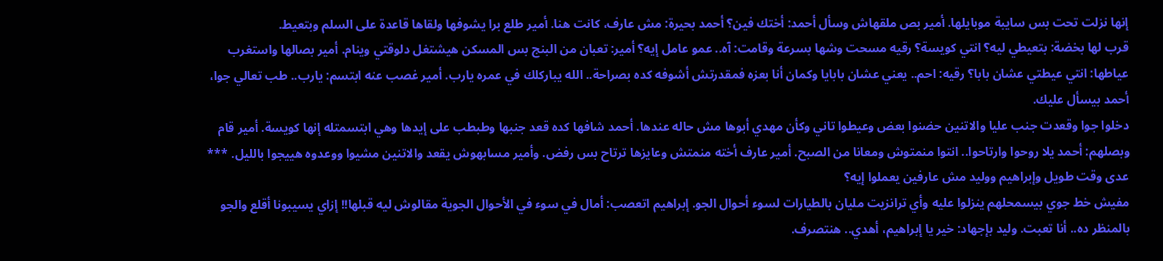إنها نزلت تحت بس سايبة موبايلها. أمير بص ملقهاش وسأل أحمد: أختك فين؟ أحمد بحيرة: مش عارف، كانت هنا. أمير طلع برا يشوفها ولقاها قاعدة على السلم وبتعيط.
قرب لها بخضة: بتعيطي ليه؟ انتي كويسة؟ رقيه مسحت وشها بسرعة وقامت: آه.. عمو عامل إيه؟ أمير: تعبان من البنج بس المسكن هيشتغل دلوقتي وينام. أمير بصالها واستغرب عياطها: انتي عيطتي عشان بابا؟ رقيه: احم.. يعني عشان بابايا وكمان أنا بعزه فمقدرتش أشوفه كده بصراحة.. الله يباركلك في عمره يارب. أمير غصب عنه ابتسم: يارب.. طب تعالي جوا، أحمد بيسأل عليك.
دخلوا جوا وقعدت جنب عليا والاتنين حضنوا بعض وعيطوا تاني وكأن مهدي أبوها مش حاله عندها. أحمد شافها كده قعد جنبها وطبطب على إيدها وهي ابتسمتله إنها كويسة. أمير قام وبصلهم: أحمد يلا روحوا وارتاحوا.. انتوا منمتوش ومعانا من الصبح. أمير عارف أخته منمتش وعايزها ترتاح بس رفض. وأمير مسابهوش يقعد والاتنين مشيوا ووعدوه هييجوا بالليل. *** عدى وقت طويل وإبراهيم ووليد مش عارفين يعملوا إيه؟
مفيش خط جوي بيسمحلهم ينزلوا عليه وأي ترانزيت مليان بالطيارات لسوء أحوال الجو. إبراهيم اتعصب: أمال في سوء في الأحوال الجوية مقالوش ليه قبلها!! إزاي يسيبونا أقلع والجو بالمنظر ده.. أنا تعبت. وليد بإجهاد: خير يا إبراهيم، أهدي.. هنتصرف.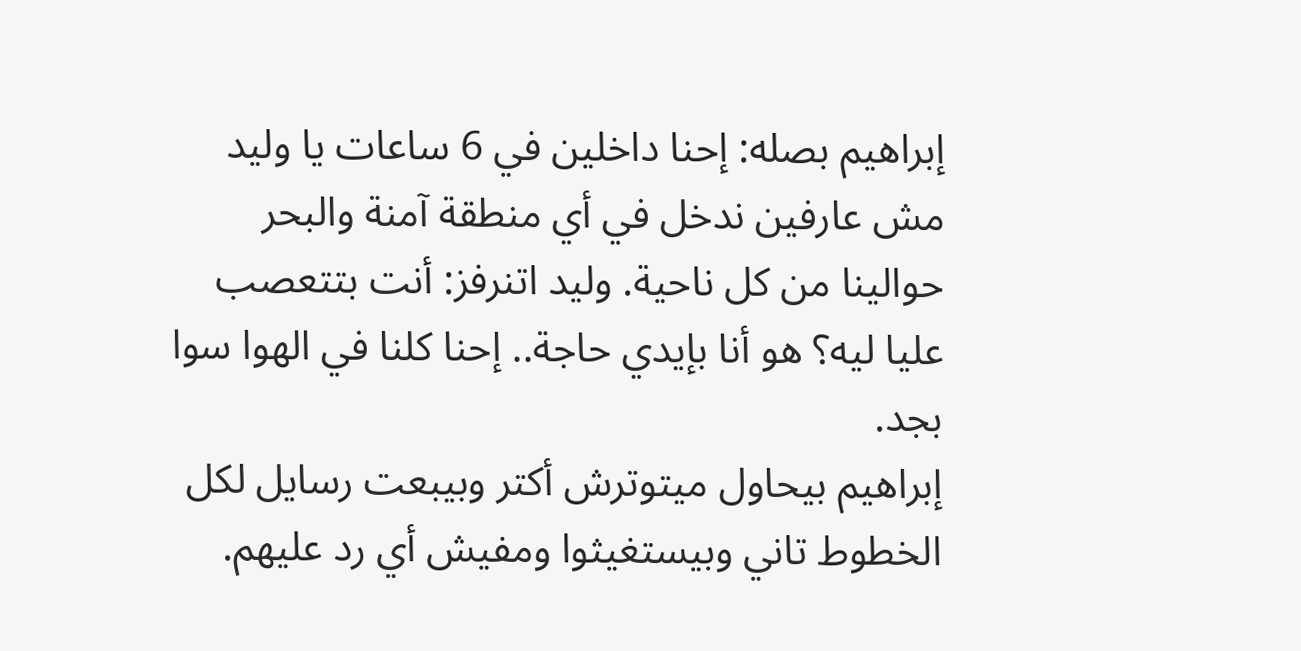إبراهيم بصله: إحنا داخلين في 6 ساعات يا وليد مش عارفين ندخل في أي منطقة آمنة والبحر حوالينا من كل ناحية. وليد اتنرفز: أنت بتتعصب عليا ليه؟ هو أنا بإيدي حاجة.. إحنا كلنا في الهوا سوا بجد.
إبراهيم بيحاول ميتوترش أكتر وبيبعت رسايل لكل الخطوط تاني وبيستغيثوا ومفيش أي رد عليهم.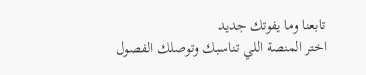تابعنا وما يفوتك جديد
اختر المنصة اللي تناسبك وتوصلك الفصول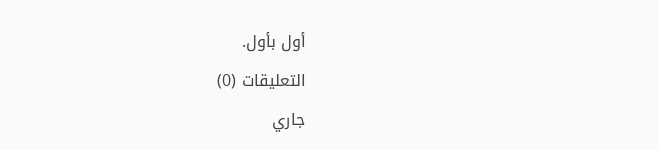أول بأول.
التعليقات (0)
جاري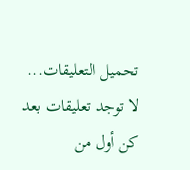تحميل التعليقات...
لا توجد تعليقات بعد
كن أول من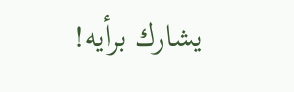يشارك برأيه!